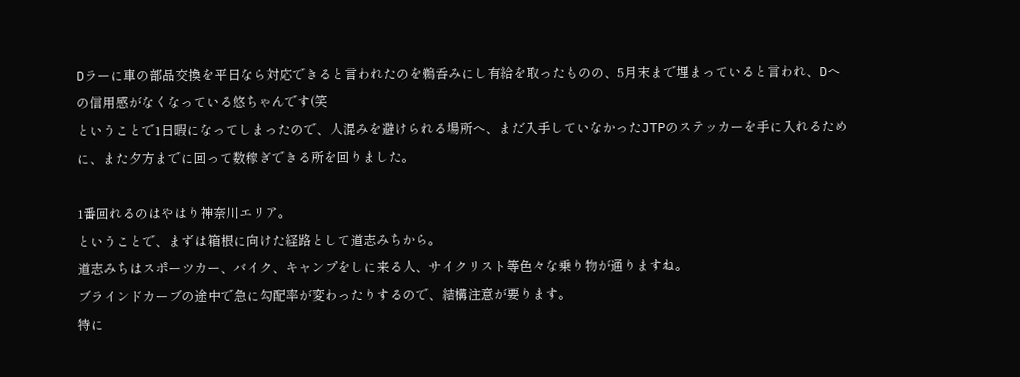Dラーに車の部品交換を平日なら対応できると言われたのを鵜呑みにし有給を取ったものの、5月末まで埋まっていると言われ、Dへの信用感がなくなっている悠ちゃんです(笑
ということで1日暇になってしまったので、人混みを避けられる場所へ、まだ入手していなかったJTPのステッカーを手に入れるために、また夕方までに回って数稼ぎできる所を回りました。

1番回れるのはやはり神奈川エリア。
ということで、まずは箱根に向けた経路として道志みちから。
道志みちはスポーツカー、バイク、キャンプをしに来る人、サイクリスト等色々な乗り物が通りますね。
ブラインドカーブの途中で急に勾配率が変わったりするので、結構注意が要ります。
特に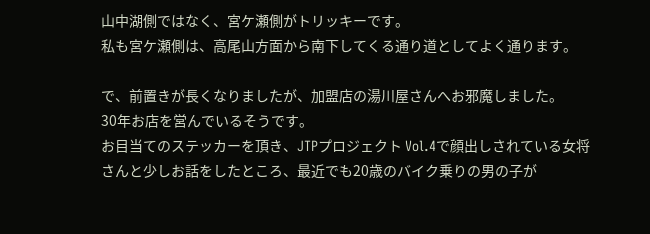山中湖側ではなく、宮ケ瀬側がトリッキーです。
私も宮ケ瀬側は、高尾山方面から南下してくる通り道としてよく通ります。

で、前置きが長くなりましたが、加盟店の湯川屋さんへお邪魔しました。
30年お店を営んでいるそうです。
お目当てのステッカーを頂き、JTPプロジェクト Vol.4で顔出しされている女将さんと少しお話をしたところ、最近でも20歳のバイク乗りの男の子が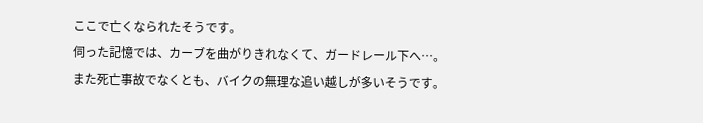ここで亡くなられたそうです。
伺った記憶では、カーブを曲がりきれなくて、ガードレール下へ…。
また死亡事故でなくとも、バイクの無理な追い越しが多いそうです。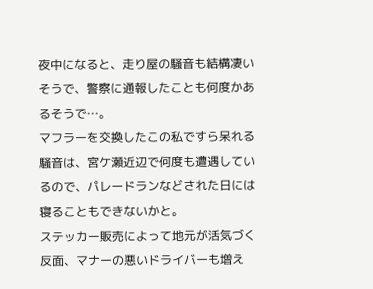夜中になると、走り屋の騒音も結構凄いそうで、警察に通報したことも何度かあるそうで…。
マフラーを交換したこの私ですら呆れる騒音は、宮ケ瀬近辺で何度も遭遇しているので、パレードランなどされた日には寝ることもできないかと。
ステッカー販売によって地元が活気づく反面、マナーの悪いドライバーも増え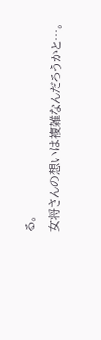る。
女将さんの想いは複雑なんだろうかと…。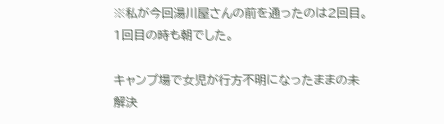※私が今回湯川屋さんの前を通ったのは2回目。1回目の時も朝でした。

キャンプ場で女児が行方不明になったままの未解決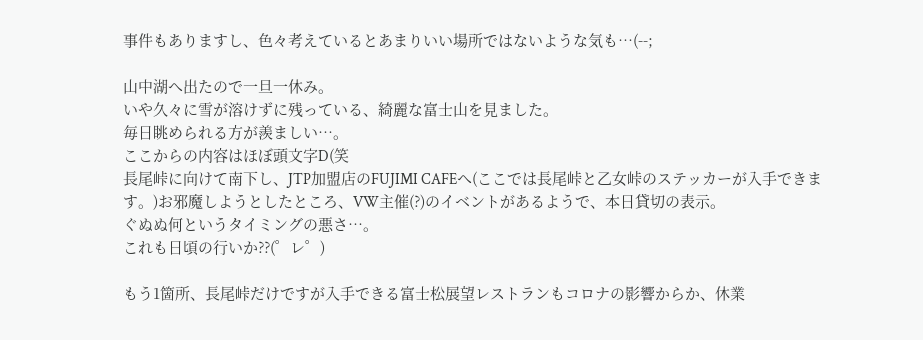事件もありますし、色々考えているとあまりいい場所ではないような気も…(--;

山中湖へ出たので一旦一休み。
いや久々に雪が溶けずに残っている、綺麗な富士山を見ました。
毎日眺められる方が羨ましい…。
ここからの内容はほぼ頭文字D(笑
長尾峠に向けて南下し、JTP加盟店のFUJIMI CAFEへ(ここでは長尾峠と乙女峠のステッカーが入手できます。)お邪魔しようとしたところ、VW主催(?)のイベントがあるようで、本日貸切の表示。
ぐぬぬ何というタイミングの悪さ…。
これも日頃の行いか??(゜レ゜)

もう1箇所、長尾峠だけですが入手できる富士松展望レストランもコロナの影響からか、休業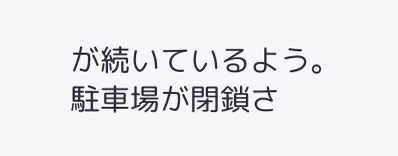が続いているよう。
駐車場が閉鎖さ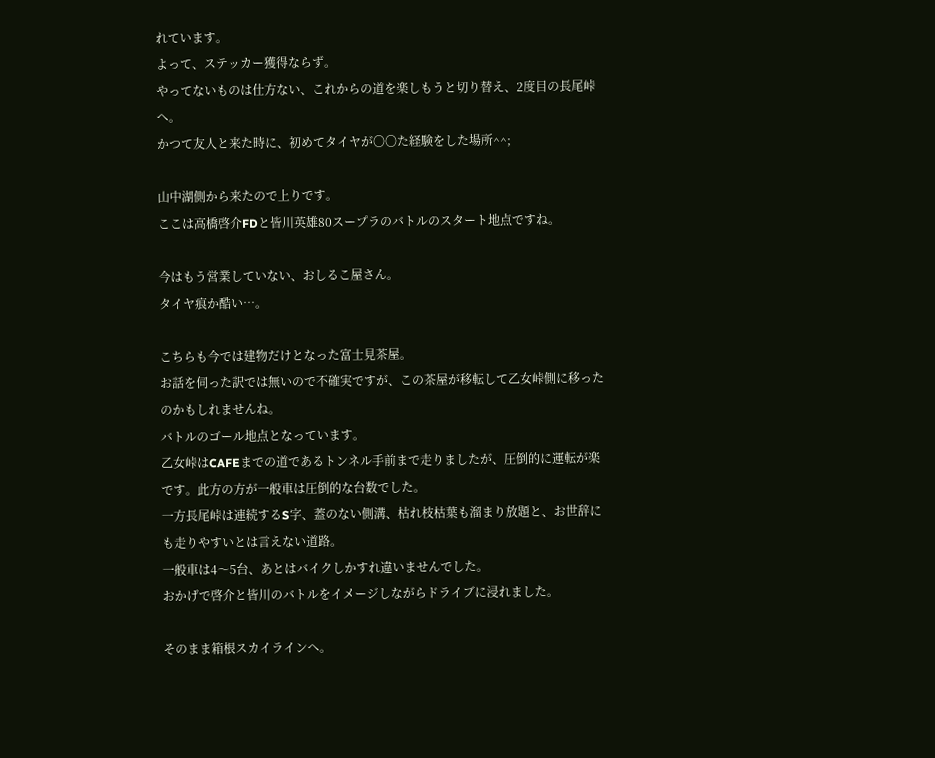れています。
よって、ステッカー獲得ならず。
やってないものは仕方ない、これからの道を楽しもうと切り替え、2度目の長尾峠へ。
かつて友人と来た時に、初めてタイヤが〇〇た経験をした場所^^;

山中湖側から来たので上りです。
ここは高橋啓介FDと皆川英雄80スープラのバトルのスタート地点ですね。

今はもう営業していない、おしるこ屋さん。
タイヤ痕か酷い…。

こちらも今では建物だけとなった富士見茶屋。
お話を伺った訳では無いので不確実ですが、この茶屋が移転して乙女峠側に移ったのかもしれませんね。
バトルのゴール地点となっています。
乙女峠はCAFEまでの道であるトンネル手前まで走りましたが、圧倒的に運転が楽です。此方の方が一般車は圧倒的な台数でした。
一方長尾峠は連続するS字、蓋のない側溝、枯れ枝枯葉も溜まり放題と、お世辞にも走りやすいとは言えない道路。
一般車は4〜5台、あとはバイクしかすれ違いませんでした。
おかげで啓介と皆川のバトルをイメージしながらドライブに浸れました。

そのまま箱根スカイラインへ。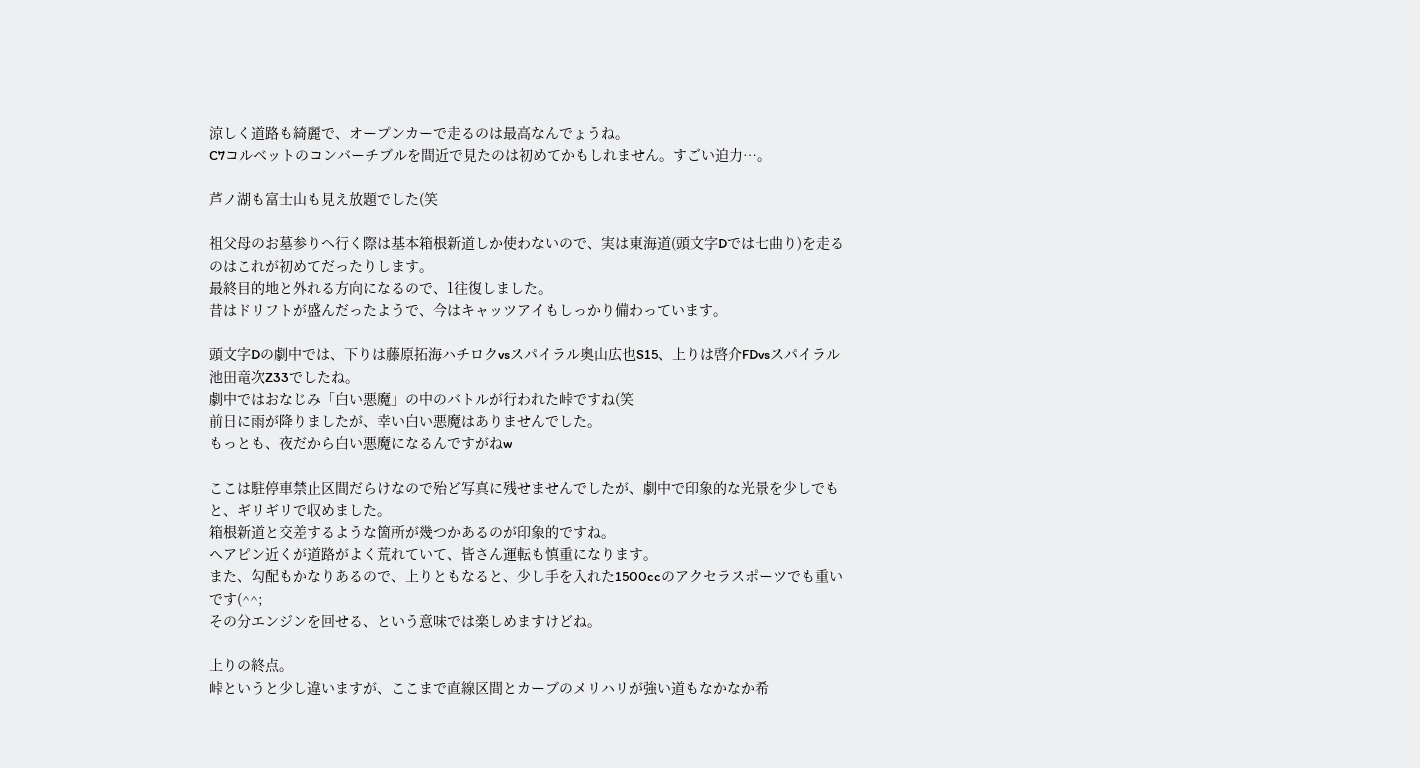涼しく道路も綺麗で、オープンカーで走るのは最高なんでょうね。
C7コルベットのコンバーチブルを間近で見たのは初めてかもしれません。すごい迫力…。

芦ノ湖も富士山も見え放題でした(笑

祖父母のお墓参りへ行く際は基本箱根新道しか使わないので、実は東海道(頭文字Dでは七曲り)を走るのはこれが初めてだったりします。
最終目的地と外れる方向になるので、1往復しました。
昔はドリフトが盛んだったようで、今はキャッツアイもしっかり備わっています。

頭文字Dの劇中では、下りは藤原拓海ハチロクvsスパイラル奥山広也S15、上りは啓介FDvsスパイラル池田竜次Z33でしたね。
劇中ではおなじみ「白い悪魔」の中のバトルが行われた峠ですね(笑
前日に雨が降りましたが、幸い白い悪魔はありませんでした。
もっとも、夜だから白い悪魔になるんですがねw

ここは駐停車禁止区間だらけなので殆ど写真に残せませんでしたが、劇中で印象的な光景を少しでもと、ギリギリで収めました。
箱根新道と交差するような箇所が幾つかあるのが印象的ですね。
ヘアピン近くが道路がよく荒れていて、皆さん運転も慎重になります。
また、勾配もかなりあるので、上りともなると、少し手を入れた1500ccのアクセラスポーツでも重いです(^^;
その分エンジンを回せる、という意味では楽しめますけどね。

上りの終点。
峠というと少し違いますが、ここまで直線区間とカーブのメリハリが強い道もなかなか希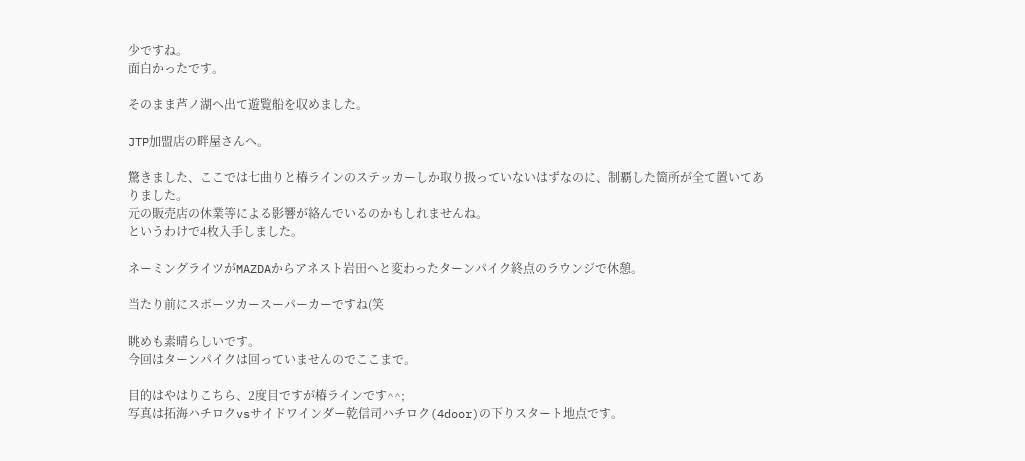少ですね。
面白かったです。

そのまま芦ノ湖へ出て遊覧船を収めました。

JTP加盟店の畔屋さんへ。

驚きました、ここでは七曲りと椿ラインのステッカーしか取り扱っていないはずなのに、制覇した箇所が全て置いてありました。
元の販売店の休業等による影響が絡んでいるのかもしれませんね。
というわけで4枚入手しました。

ネーミングライツがMAZDAからアネスト岩田へと変わったターンパイク終点のラウンジで休憩。

当たり前にスポーツカースーパーカーですね(笑

眺めも素晴らしいです。
今回はターンパイクは回っていませんのでここまで。

目的はやはりこちら、2度目ですが椿ラインです^^;
写真は拓海ハチロクvsサイドワインダー乾信司ハチロク(4door)の下りスタート地点です。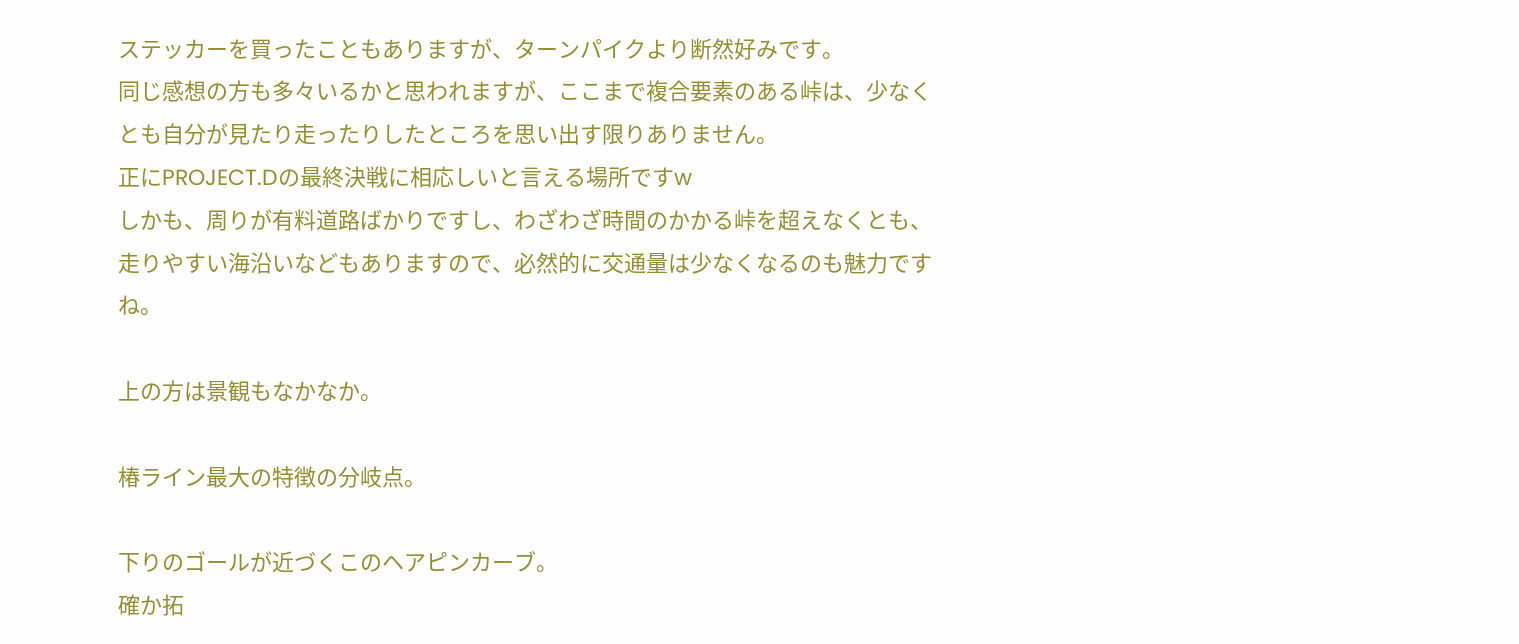ステッカーを買ったこともありますが、ターンパイクより断然好みです。
同じ感想の方も多々いるかと思われますが、ここまで複合要素のある峠は、少なくとも自分が見たり走ったりしたところを思い出す限りありません。
正にPROJECT.Dの最終決戦に相応しいと言える場所ですw
しかも、周りが有料道路ばかりですし、わざわざ時間のかかる峠を超えなくとも、走りやすい海沿いなどもありますので、必然的に交通量は少なくなるのも魅力ですね。

上の方は景観もなかなか。

椿ライン最大の特徴の分岐点。

下りのゴールが近づくこのヘアピンカーブ。
確か拓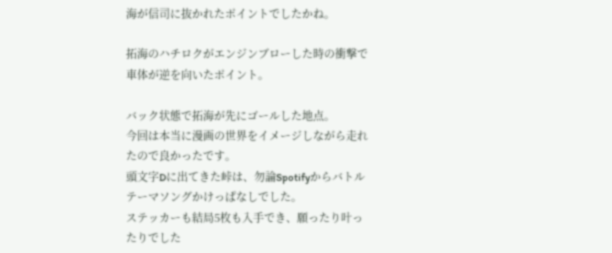海が信司に抜かれたポイントでしたかね。

拓海のハチロクがエンジンブローした時の衝撃で車体が逆を向いたポイント。

バック状態で拓海が先にゴールした地点。
今回は本当に漫画の世界をイメージしながら走れたので良かったです。
頭文字Dに出てきた峠は、勿論Spotifyからバトルテーマソングかけっぱなしでした。
ステッカーも結局5枚も入手でき、願ったり叶ったりでした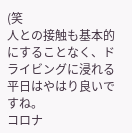(笑
人との接触も基本的にすることなく、ドライビングに浸れる平日はやはり良いですね。
コロナ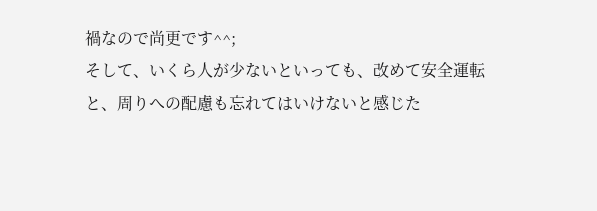禍なので尚更です^^;
そして、いくら人が少ないといっても、改めて安全運転と、周りへの配慮も忘れてはいけないと感じた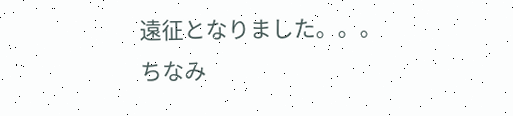遠征となりました。。。
ちなみ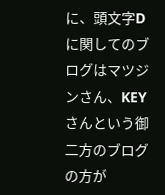に、頭文字Dに関してのブログはマツジンさん、KEYさんという御二方のブログの方が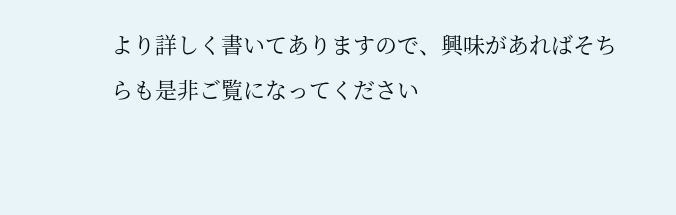より詳しく書いてありますので、興味があればそちらも是非ご覧になってください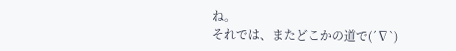ね。
それでは、またどこかの道で(´∇`)